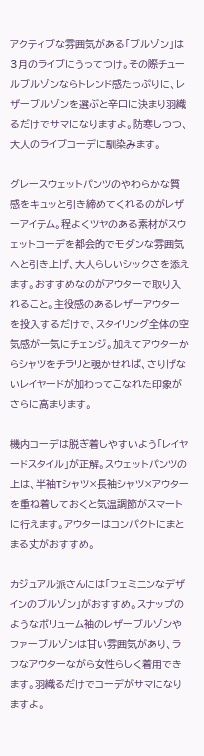アクティブな雰囲気がある「ブルゾン」は3月のライブにうってつけ。その際チュールブルゾンならトレンド感たっぷりに、レザーブルゾンを選ぶと辛口に決まり羽織るだけでサマになりますよ。防寒しつつ、大人のライブコーデに馴染みます。

グレースウェットパンツのやわらかな質感をキュッと引き締めてくれるのがレザーアイテム。程よくツヤのある素材がスウェットコーデを都会的でモダンな雰囲気へと引き上げ、大人らしいシックさを添えます。おすすめなのがアウターで取り入れること。主役感のあるレザーアウターを投入するだけで、スタイリング全体の空気感が一気にチェンジ。加えてアウターからシャツをチラリと覗かせれば、さりげないレイヤードが加わってこなれた印象がさらに高まります。

機内コーデは脱ぎ着しやすいよう「レイヤードスタイル」が正解。スウェットパンツの上は、半袖Tシャツ×長袖シャツ×アウターを重ね着しておくと気温調節がスマートに行えます。アウターはコンパクトにまとまる丈がおすすめ。

カジュアル派さんには「フェミニンなデザインのブルゾン」がおすすめ。スナップのようなボリューム袖のレザーブルゾンやファーブルゾンは甘い雰囲気があり、ラフなアウターながら女性らしく着用できます。羽織るだけでコーデがサマになりますよ。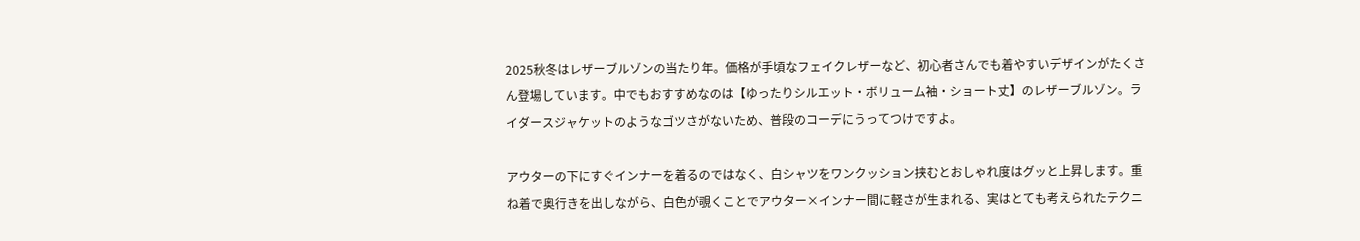2025秋冬はレザーブルゾンの当たり年。価格が手頃なフェイクレザーなど、初心者さんでも着やすいデザインがたくさん登場しています。中でもおすすめなのは【ゆったりシルエット・ボリューム袖・ショート丈】のレザーブルゾン。ライダースジャケットのようなゴツさがないため、普段のコーデにうってつけですよ。

アウターの下にすぐインナーを着るのではなく、白シャツをワンクッション挟むとおしゃれ度はグッと上昇します。重ね着で奥行きを出しながら、白色が覗くことでアウター×インナー間に軽さが生まれる、実はとても考えられたテクニ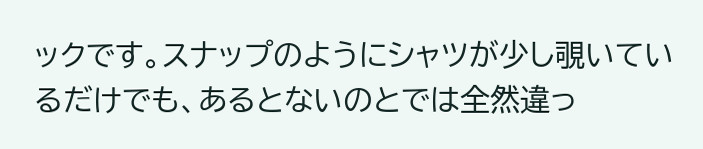ックです。スナップのようにシャツが少し覗いているだけでも、あるとないのとでは全然違っ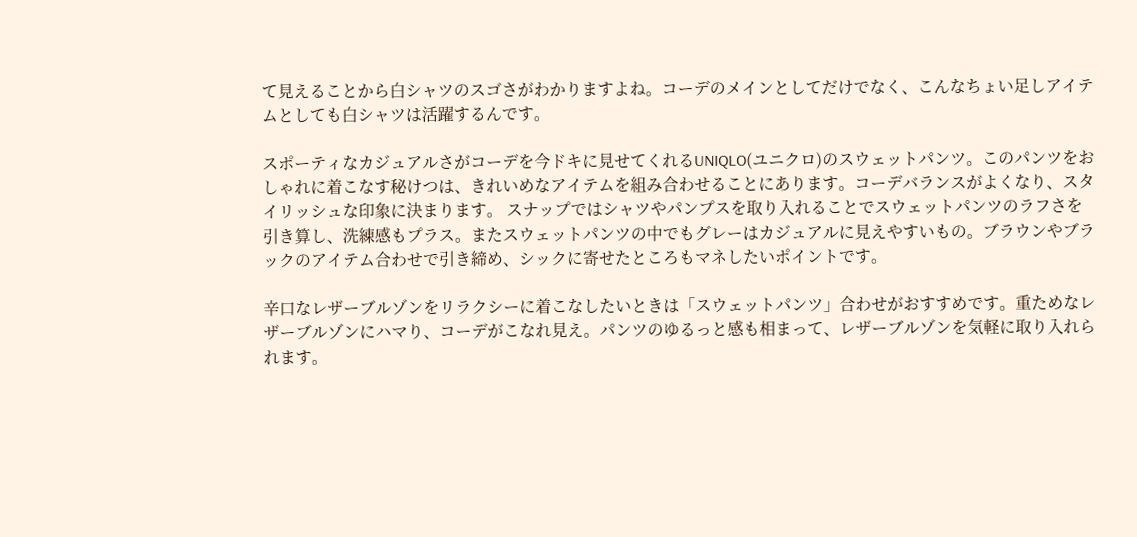て見えることから白シャツのスゴさがわかりますよね。コーデのメインとしてだけでなく、こんなちょい足しアイテムとしても白シャツは活躍するんです。

スポーティなカジュアルさがコーデを今ドキに見せてくれるUNIQLO(ユニクロ)のスウェットパンツ。このパンツをおしゃれに着こなす秘けつは、きれいめなアイテムを組み合わせることにあります。コーデバランスがよくなり、スタイリッシュな印象に決まります。 スナップではシャツやパンプスを取り入れることでスウェットパンツのラフさを引き算し、洗練感もプラス。またスウェットパンツの中でもグレーはカジュアルに見えやすいもの。ブラウンやブラックのアイテム合わせで引き締め、シックに寄せたところもマネしたいポイントです。

辛口なレザーブルゾンをリラクシーに着こなしたいときは「スウェットパンツ」合わせがおすすめです。重ためなレザーブルゾンにハマり、コーデがこなれ見え。パンツのゆるっと感も相まって、レザーブルゾンを気軽に取り入れられます。